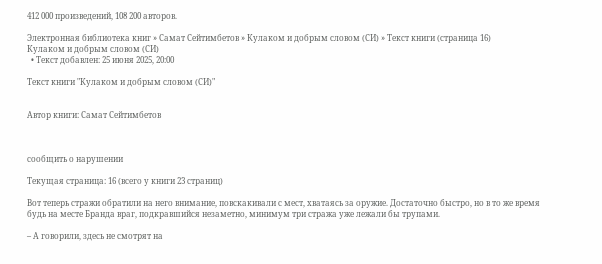412 000 произведений, 108 200 авторов.

Электронная библиотека книг » Самат Сейтимбетов » Кулаком и добрым словом (СИ) » Текст книги (страница 16)
Кулаком и добрым словом (СИ)
  • Текст добавлен: 25 июня 2025, 20:00

Текст книги "Кулаком и добрым словом (СИ)"


Автор книги: Самат Сейтимбетов



сообщить о нарушении

Текущая страница: 16 (всего у книги 23 страниц)

Вот теперь стражи обратили на него внимание, повскакивали с мест, хватаясь за оружие. Достаточно быстро, но в то же время будь на месте Бранда враг, подкравшийся незаметно, минимум три стража уже лежали бы трупами.

– А говорили, здесь не смотрят на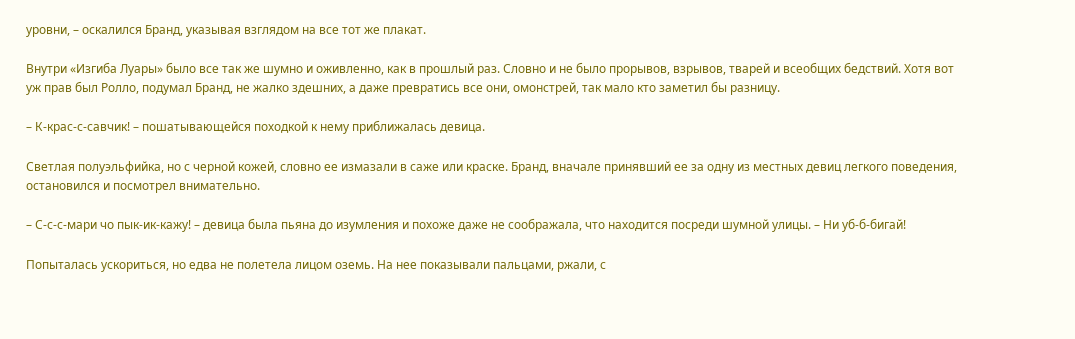уровни, – оскалился Бранд, указывая взглядом на все тот же плакат.

Внутри «Изгиба Луары» было все так же шумно и оживленно, как в прошлый раз. Словно и не было прорывов, взрывов, тварей и всеобщих бедствий. Хотя вот уж прав был Ролло, подумал Бранд, не жалко здешних, а даже превратись все они, омонстрей, так мало кто заметил бы разницу.

– К-крас-с-савчик! – пошатывающейся походкой к нему приближалась девица.

Светлая полуэльфийка, но с черной кожей, словно ее измазали в саже или краске. Бранд, вначале принявший ее за одну из местных девиц легкого поведения, остановился и посмотрел внимательно.

– С-с-с-мари чо пык-ик-кажу! – девица была пьяна до изумления и похоже даже не соображала, что находится посреди шумной улицы. – Ни уб-б-бигай!

Попыталась ускориться, но едва не полетела лицом оземь. На нее показывали пальцами, ржали, с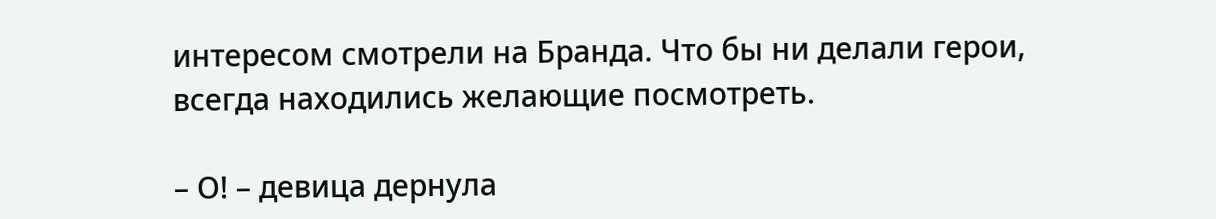интересом смотрели на Бранда. Что бы ни делали герои, всегда находились желающие посмотреть.

– О! – девица дернула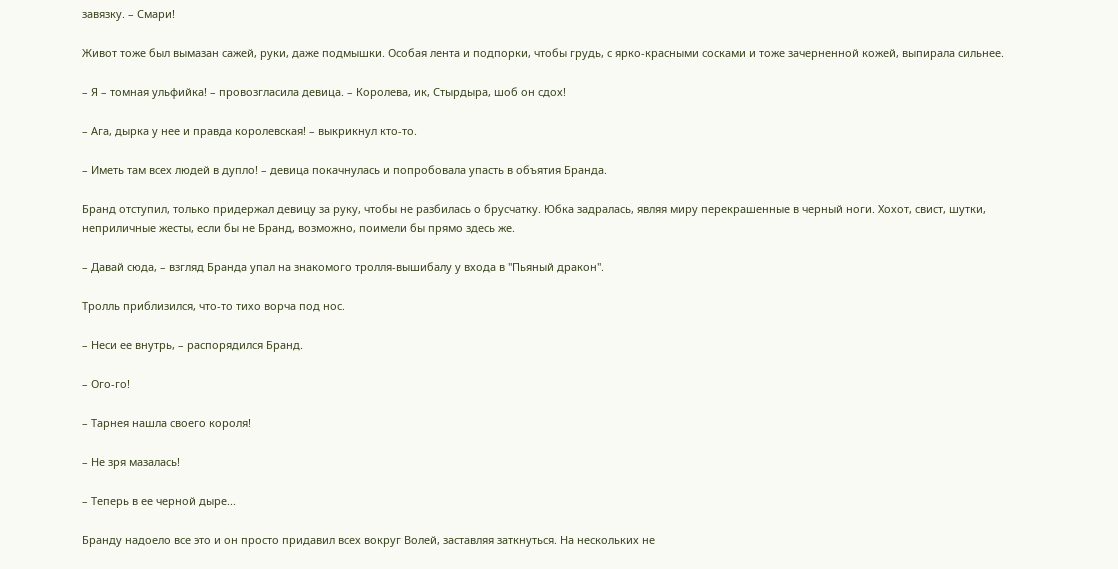завязку. – Смари!

Живот тоже был вымазан сажей, руки, даже подмышки. Особая лента и подпорки, чтобы грудь, с ярко-красными сосками и тоже зачерненной кожей, выпирала сильнее.

– Я – томная ульфийка! – провозгласила девица. – Королева, ик, Стырдыра, шоб он сдох!

– Ага, дырка у нее и правда королевская! – выкрикнул кто-то.

– Иметь там всех людей в дупло! – девица покачнулась и попробовала упасть в объятия Бранда.

Бранд отступил, только придержал девицу за руку, чтобы не разбилась о брусчатку. Юбка задралась, являя миру перекрашенные в черный ноги. Хохот, свист, шутки, неприличные жесты, если бы не Бранд, возможно, поимели бы прямо здесь же.

– Давай сюда, – взгляд Бранда упал на знакомого тролля-вышибалу у входа в "Пьяный дракон".

Тролль приблизился, что-то тихо ворча под нос.

– Неси ее внутрь, – распорядился Бранд.

– Ого-го!

– Тарнея нашла своего короля!

– Не зря мазалась!

– Теперь в ее черной дыре...

Бранду надоело все это и он просто придавил всех вокруг Волей, заставляя заткнуться. На нескольких не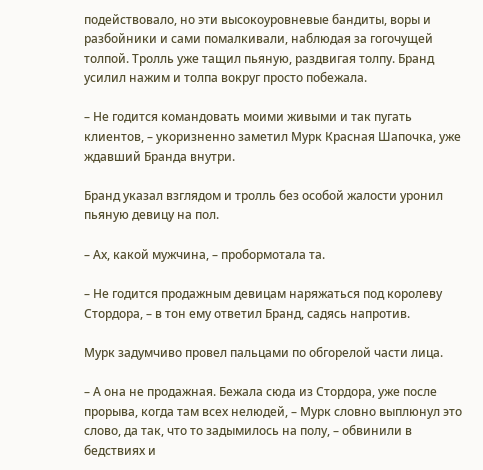подействовало, но эти высокоуровневые бандиты, воры и разбойники и сами помалкивали, наблюдая за гогочущей толпой. Тролль уже тащил пьяную, раздвигая толпу. Бранд усилил нажим и толпа вокруг просто побежала.

– Не годится командовать моими живыми и так пугать клиентов, – укоризненно заметил Мурк Красная Шапочка, уже ждавший Бранда внутри.

Бранд указал взглядом и тролль без особой жалости уронил пьяную девицу на пол.

– Ах, какой мужчина, – пробормотала та.

– Не годится продажным девицам наряжаться под королеву Стордора, – в тон ему ответил Бранд, садясь напротив.

Мурк задумчиво провел пальцами по обгорелой части лица.

– А она не продажная. Бежала сюда из Стордора, уже после прорыва, когда там всех нелюдей, – Мурк словно выплюнул это слово, да так, что то задымилось на полу, – обвинили в бедствиях и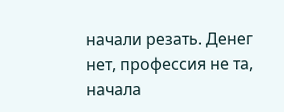начали резать. Денег нет, профессия не та, начала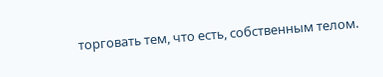торговать тем, что есть, собственным телом.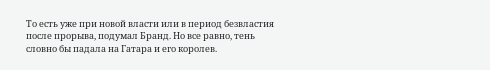То есть уже при новой власти или в период безвластия после прорыва, подумал Бранд. Но все равно, тень словно бы падала на Гатара и его королев.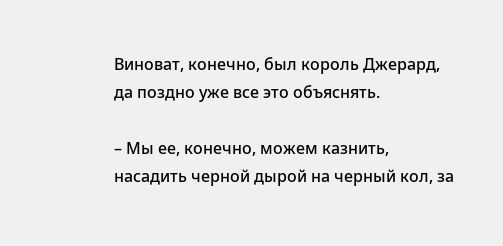Виноват, конечно, был король Джерард, да поздно уже все это объяснять.

– Мы ее, конечно, можем казнить, насадить черной дырой на черный кол, за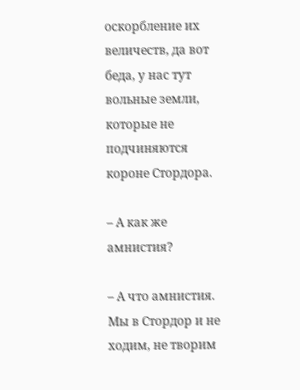оскорбление их величеств, да вот беда, у нас тут вольные земли, которые не подчиняются короне Стордора.

– А как же амнистия?

– А что амнистия. Мы в Стордор и не ходим, не творим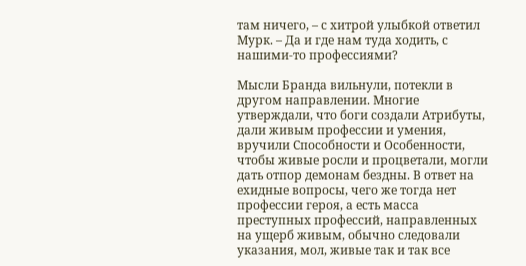там ничего, – с хитрой улыбкой ответил Мурк. – Да и где нам туда ходить, с нашими-то профессиями?

Мысли Бранда вильнули, потекли в другом направлении. Многие утверждали, что боги создали Атрибуты, дали живым профессии и умения, вручили Способности и Особенности, чтобы живые росли и процветали, могли дать отпор демонам бездны. В ответ на ехидные вопросы, чего же тогда нет профессии героя, а есть масса преступных профессий, направленных на ущерб живым, обычно следовали указания, мол, живые так и так все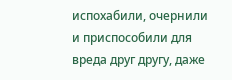испохабили, очернили и приспособили для вреда друг другу, даже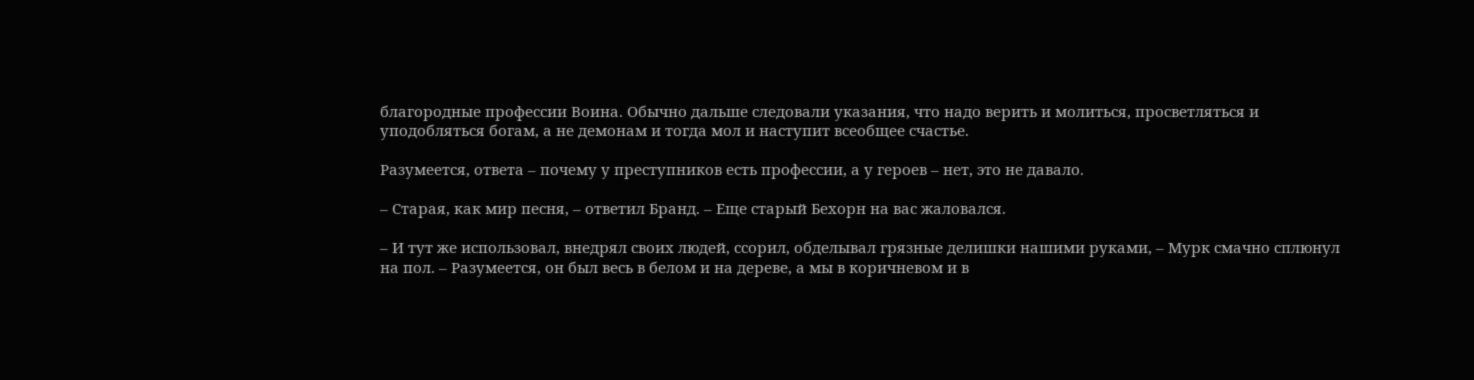благородные профессии Воина. Обычно дальше следовали указания, что надо верить и молиться, просветляться и уподобляться богам, а не демонам и тогда мол и наступит всеобщее счастье.

Разумеется, ответа – почему у преступников есть профессии, а у героев – нет, это не давало.

– Старая, как мир песня, – ответил Бранд. – Еще старый Бехорн на вас жаловался.

– И тут же использовал, внедрял своих людей, ссорил, обделывал грязные делишки нашими руками, – Мурк смачно сплюнул на пол. – Разумеется, он был весь в белом и на дереве, а мы в коричневом и в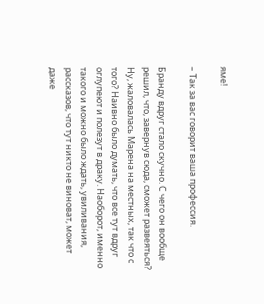яме!

– Так за вас говорит ваша профессия.

Бранду вдруг стало скучно. С чего он вообще решил, что, завернув сюда, сможет развеяться? Ну, жаловалась Марена на местных, так что с того? Наивно было думать, что все тут вдруг оглупеют и полезут в драку. Наоборот, именно такого и можно было ждать, увиливания, рассказов, что тут никто не виноват, может даже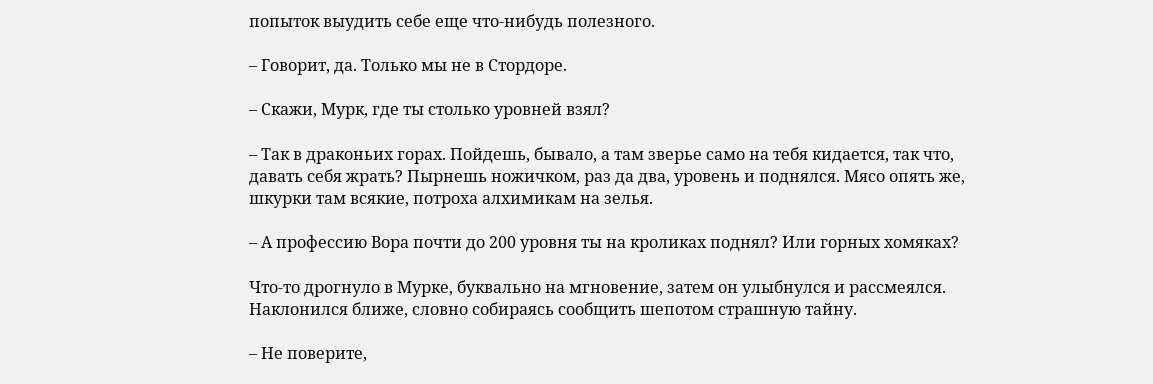попыток выудить себе еще что-нибудь полезного.

– Говорит, да. Только мы не в Стордоре.

– Скажи, Мурк, где ты столько уровней взял?

– Так в драконьих горах. Пойдешь, бывало, а там зверье само на тебя кидается, так что, давать себя жрать? Пырнешь ножичком, раз да два, уровень и поднялся. Мясо опять же, шкурки там всякие, потроха алхимикам на зелья.

– А профессию Вора почти до 200 уровня ты на кроликах поднял? Или горных хомяках?

Что-то дрогнуло в Мурке, буквально на мгновение, затем он улыбнулся и рассмеялся. Наклонился ближе, словно собираясь сообщить шепотом страшную тайну.

– Не поверите,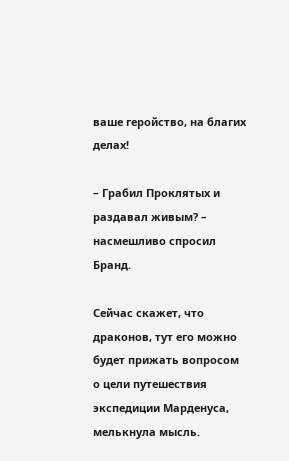ваше геройство, на благих делах!

– Грабил Проклятых и раздавал живым? – насмешливо спросил Бранд.

Сейчас скажет, что драконов, тут его можно будет прижать вопросом о цели путешествия экспедиции Марденуса, мелькнула мысль.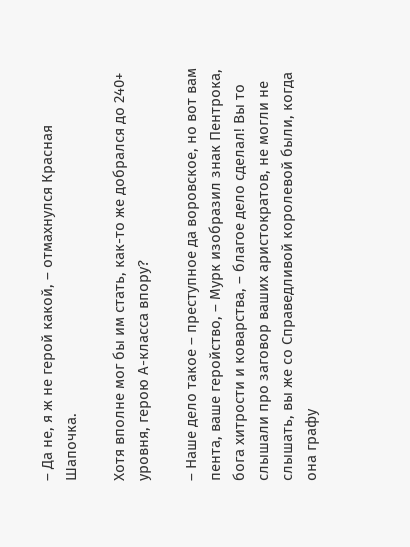– Да не, я ж не герой какой, – отмахнулся Красная Шапочка.

Хотя вполне мог бы им стать, как-то же добрался до 240+ уровня, герою А-класса впору?

– Наше дело такое – преступное да воровское, но вот вам пента, ваше геройство, – Мурк изобразил знак Пентрока, бога хитрости и коварства, – благое дело сделал! Вы то слышали про заговор ваших аристократов, не могли не слышать, вы же со Справедливой королевой были, когда она графу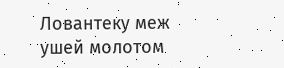Ловантеку меж ушей молотом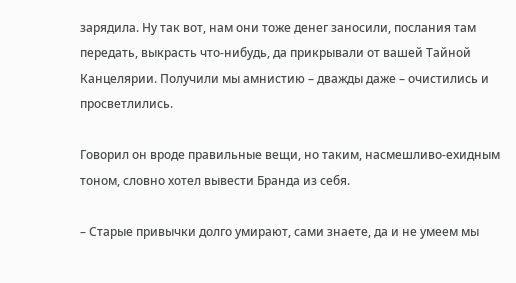зарядила. Ну так вот, нам они тоже денег заносили, послания там передать, выкрасть что-нибудь, да прикрывали от вашей Тайной Канцелярии. Получили мы амнистию – дважды даже – очистились и просветлились.

Говорил он вроде правильные вещи, но таким, насмешливо-ехидным тоном, словно хотел вывести Бранда из себя.

– Старые привычки долго умирают, сами знаете, да и не умеем мы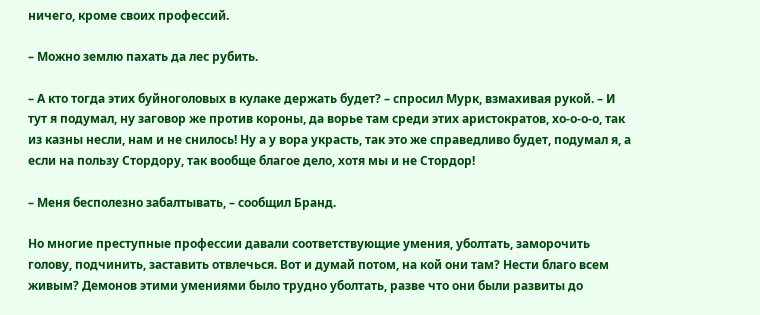ничего, кроме своих профессий.

– Можно землю пахать да лес рубить.

– А кто тогда этих буйноголовых в кулаке держать будет? – спросил Мурк, взмахивая рукой. – И тут я подумал, ну заговор же против короны, да ворье там среди этих аристократов, хо-о-о-о, так из казны несли, нам и не снилось! Ну а у вора украсть, так это же справедливо будет, подумал я, а если на пользу Стордору, так вообще благое дело, хотя мы и не Стордор!

– Меня бесполезно забалтывать, – сообщил Бранд.

Но многие преступные профессии давали соответствующие умения, уболтать, заморочить голову, подчинить, заставить отвлечься. Вот и думай потом, на кой они там? Нести благо всем живым? Демонов этими умениями было трудно уболтать, разве что они были развиты до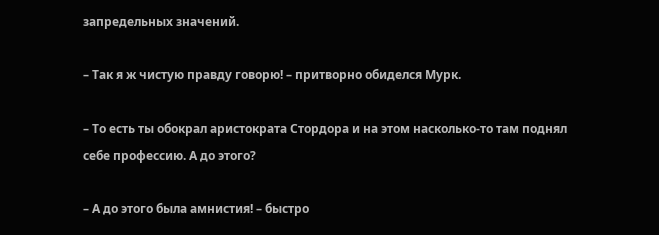запредельных значений.

– Так я ж чистую правду говорю! – притворно обиделся Мурк.

– То есть ты обокрал аристократа Стордора и на этом насколько-то там поднял себе профессию. А до этого?

– А до этого была амнистия! – быстро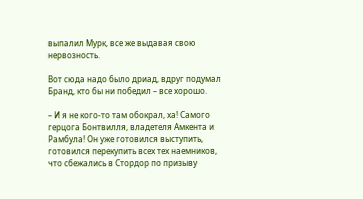выпалил Мурк, все же выдавая свою нервозность.

Вот сюда надо было дриад, вдруг подумал Бранд, кто бы ни победил – все хорошо.

– И я не кого-то там обокрал, ха! Самого герцога Бонтвилля, владетеля Амкента и Рамбула! Он уже готовился выступить, готовился перекупить всех тех наемников, что сбежались в Стордор по призыву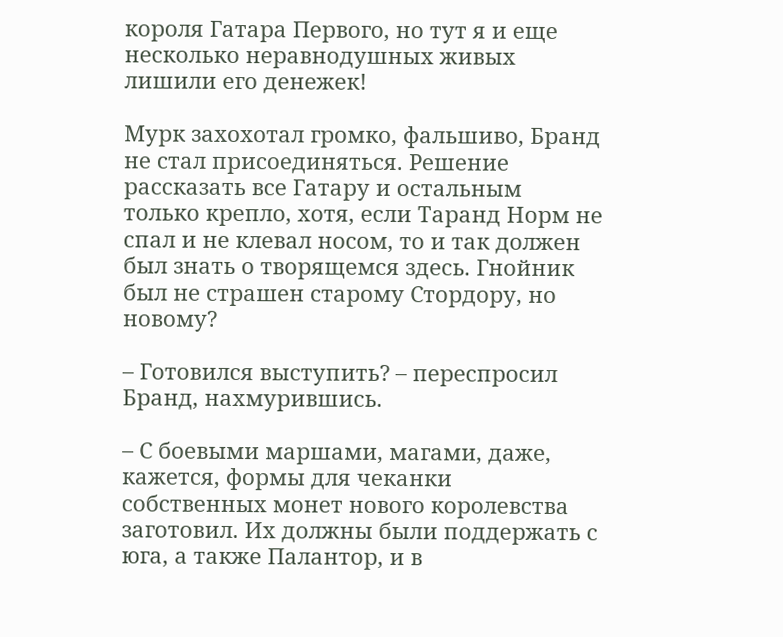короля Гатара Первого, но тут я и еще несколько неравнодушных живых лишили его денежек!

Мурк захохотал громко, фальшиво, Бранд не стал присоединяться. Решение рассказать все Гатару и остальным только крепло, хотя, если Таранд Норм не спал и не клевал носом, то и так должен был знать о творящемся здесь. Гнойник был не страшен старому Стордору, но новому?

– Готовился выступить? – переспросил Бранд, нахмурившись.

– С боевыми маршами, магами, даже, кажется, формы для чеканки собственных монет нового королевства заготовил. Их должны были поддержать с юга, а также Палантор, и в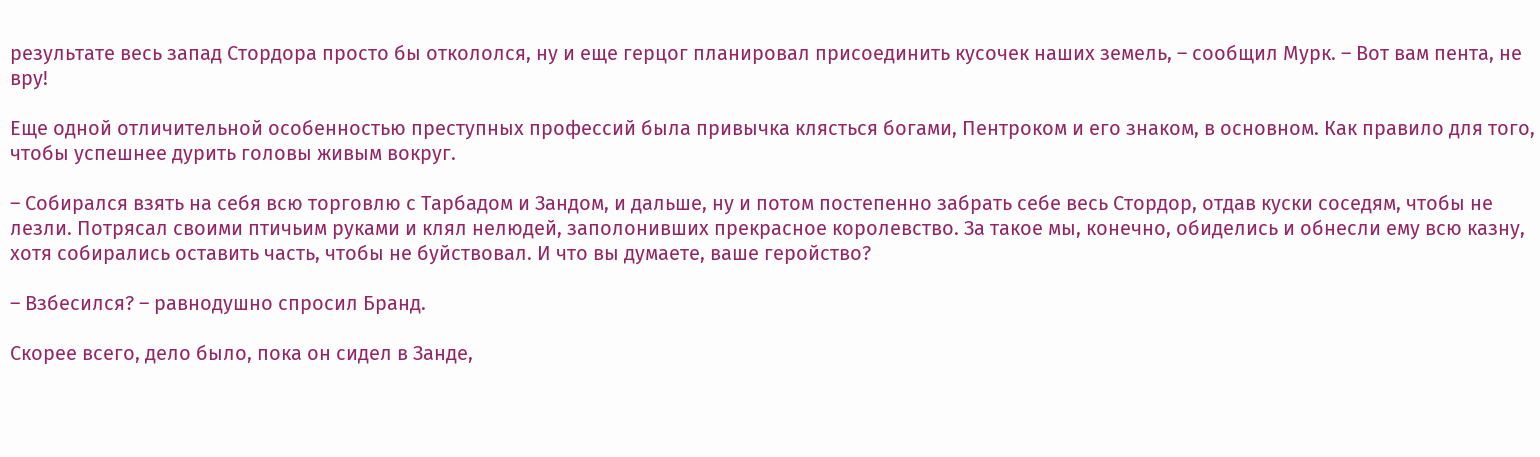результате весь запад Стордора просто бы откололся, ну и еще герцог планировал присоединить кусочек наших земель, – сообщил Мурк. – Вот вам пента, не вру!

Еще одной отличительной особенностью преступных профессий была привычка клясться богами, Пентроком и его знаком, в основном. Как правило для того, чтобы успешнее дурить головы живым вокруг.

– Собирался взять на себя всю торговлю с Тарбадом и Зандом, и дальше, ну и потом постепенно забрать себе весь Стордор, отдав куски соседям, чтобы не лезли. Потрясал своими птичьим руками и клял нелюдей, заполонивших прекрасное королевство. За такое мы, конечно, обиделись и обнесли ему всю казну, хотя собирались оставить часть, чтобы не буйствовал. И что вы думаете, ваше геройство?

– Взбесился? – равнодушно спросил Бранд.

Скорее всего, дело было, пока он сидел в Занде,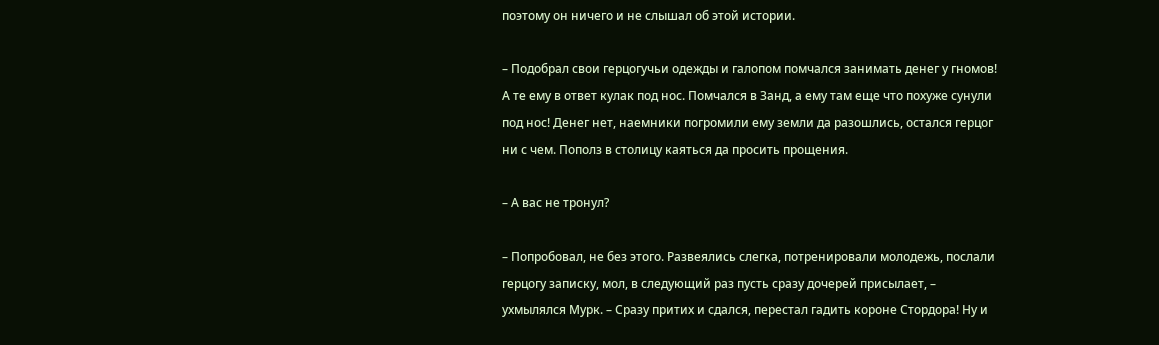поэтому он ничего и не слышал об этой истории.

– Подобрал свои герцогучьи одежды и галопом помчался занимать денег у гномов! А те ему в ответ кулак под нос. Помчался в Занд, а ему там еще что похуже сунули под нос! Денег нет, наемники погромили ему земли да разошлись, остался герцог ни с чем. Пополз в столицу каяться да просить прощения.

– А вас не тронул?

– Попробовал, не без этого. Развеялись слегка, потренировали молодежь, послали герцогу записку, мол, в следующий раз пусть сразу дочерей присылает, – ухмылялся Мурк. – Сразу притих и сдался, перестал гадить короне Стордора! Ну и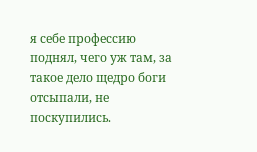я себе профессию поднял, чего уж там, за такое дело щедро боги отсыпали, не поскупились.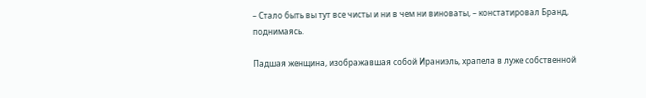– Стало быть вы тут все чисты и ни в чем ни виноваты, – констатировал Бранд, поднимаясь.

Падшая женщина, изображавшая собой Ираниэль, храпела в луже собственной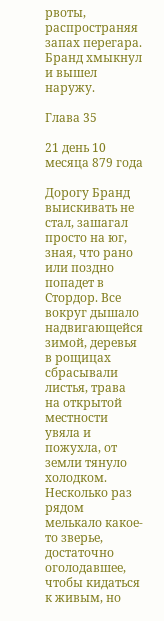рвоты, распространяя запах перегара. Бранд хмыкнул и вышел наружу.

Глава 35

21 день 10 месяца 879 года

Дорогу Бранд выискивать не стал, зашагал просто на юг, зная, что рано или поздно попадет в Стордор. Все вокруг дышало надвигающейся зимой, деревья в рощицах сбрасывали листья, трава на открытой местности увяла и пожухла, от земли тянуло холодком. Несколько раз рядом мелькало какое-то зверье, достаточно оголодавшее, чтобы кидаться к живым, но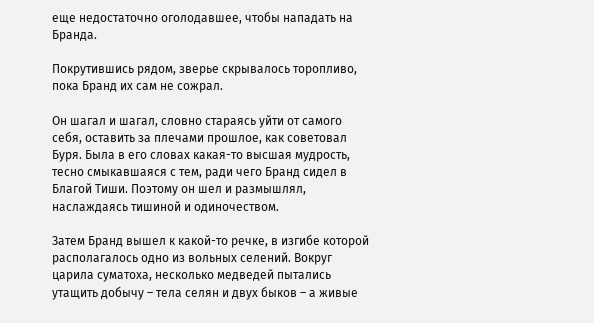еще недостаточно оголодавшее, чтобы нападать на Бранда.

Покрутившись рядом, зверье скрывалось торопливо, пока Бранд их сам не сожрал.

Он шагал и шагал, словно стараясь уйти от самого себя, оставить за плечами прошлое, как советовал Буря. Была в его словах какая-то высшая мудрость, тесно смыкавшаяся с тем, ради чего Бранд сидел в Благой Тиши. Поэтому он шел и размышлял, наслаждаясь тишиной и одиночеством.

Затем Бранд вышел к какой-то речке, в изгибе которой располагалось одно из вольных селений. Вокруг царила суматоха, несколько медведей пытались утащить добычу – тела селян и двух быков – а живые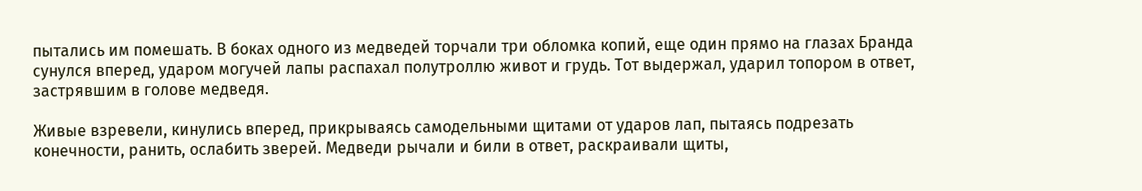пытались им помешать. В боках одного из медведей торчали три обломка копий, еще один прямо на глазах Бранда сунулся вперед, ударом могучей лапы распахал полутроллю живот и грудь. Тот выдержал, ударил топором в ответ, застрявшим в голове медведя.

Живые взревели, кинулись вперед, прикрываясь самодельными щитами от ударов лап, пытаясь подрезать конечности, ранить, ослабить зверей. Медведи рычали и били в ответ, раскраивали щиты,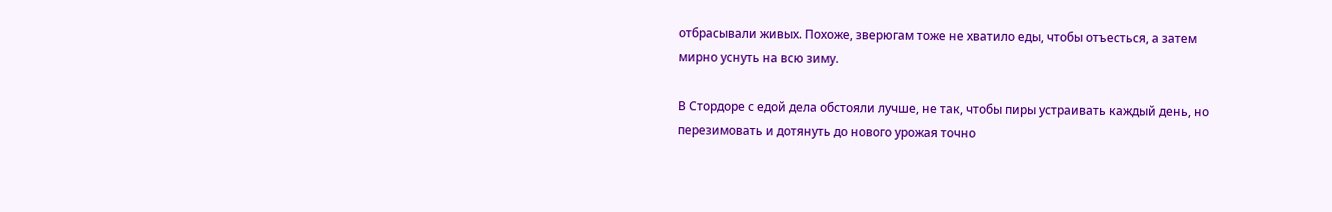отбрасывали живых. Похоже, зверюгам тоже не хватило еды, чтобы отъесться, а затем мирно уснуть на всю зиму.

В Стордоре с едой дела обстояли лучше, не так, чтобы пиры устраивать каждый день, но перезимовать и дотянуть до нового урожая точно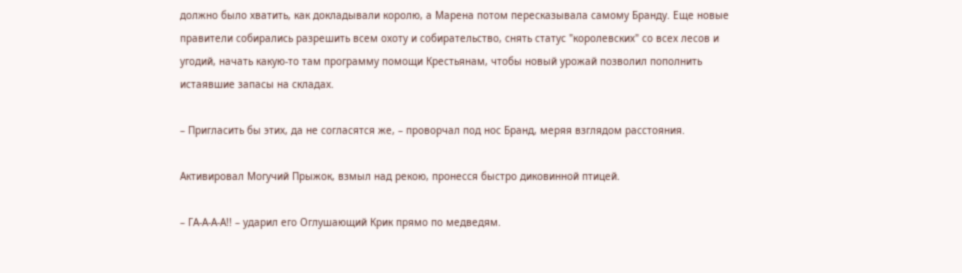должно было хватить, как докладывали королю, а Марена потом пересказывала самому Бранду. Еще новые правители собирались разрешить всем охоту и собирательство, снять статус "королевских" со всех лесов и угодий, начать какую-то там программу помощи Крестьянам, чтобы новый урожай позволил пополнить истаявшие запасы на складах.

– Пригласить бы этих, да не согласятся же, – проворчал под нос Бранд, меряя взглядом расстояния.

Активировал Могучий Прыжок, взмыл над рекою, пронесся быстро диковинной птицей.

– ГА-А-А-А!! – ударил его Оглушающий Крик прямо по медведям.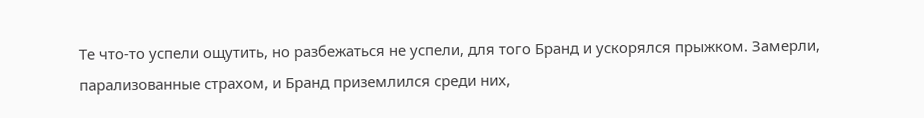Те что-то успели ощутить, но разбежаться не успели, для того Бранд и ускорялся прыжком. Замерли, парализованные страхом, и Бранд приземлился среди них,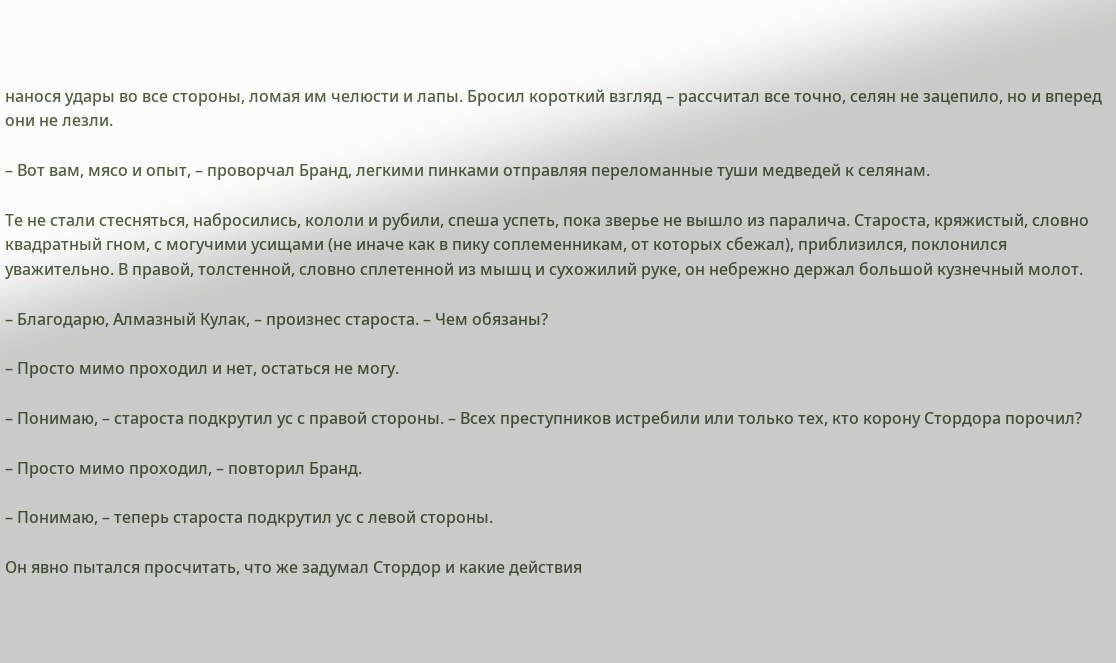нанося удары во все стороны, ломая им челюсти и лапы. Бросил короткий взгляд – рассчитал все точно, селян не зацепило, но и вперед они не лезли.

– Вот вам, мясо и опыт, – проворчал Бранд, легкими пинками отправляя переломанные туши медведей к селянам.

Те не стали стесняться, набросились, кололи и рубили, спеша успеть, пока зверье не вышло из паралича. Староста, кряжистый, словно квадратный гном, с могучими усищами (не иначе как в пику соплеменникам, от которых сбежал), приблизился, поклонился уважительно. В правой, толстенной, словно сплетенной из мышц и сухожилий руке, он небрежно держал большой кузнечный молот.

– Благодарю, Алмазный Кулак, – произнес староста. – Чем обязаны?

– Просто мимо проходил и нет, остаться не могу.

– Понимаю, – староста подкрутил ус с правой стороны. – Всех преступников истребили или только тех, кто корону Стордора порочил?

– Просто мимо проходил, – повторил Бранд.

– Понимаю, – теперь староста подкрутил ус с левой стороны.

Он явно пытался просчитать, что же задумал Стордор и какие действия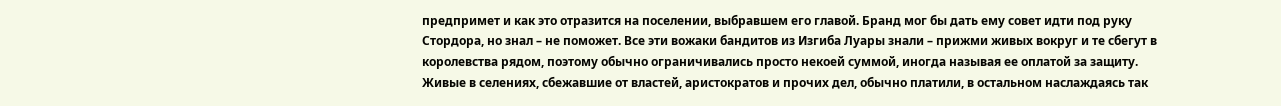предпримет и как это отразится на поселении, выбравшем его главой. Бранд мог бы дать ему совет идти под руку Стордора, но знал – не поможет. Все эти вожаки бандитов из Изгиба Луары знали – прижми живых вокруг и те сбегут в королевства рядом, поэтому обычно ограничивались просто некоей суммой, иногда называя ее оплатой за защиту. Живые в селениях, сбежавшие от властей, аристократов и прочих дел, обычно платили, в остальном наслаждаясь так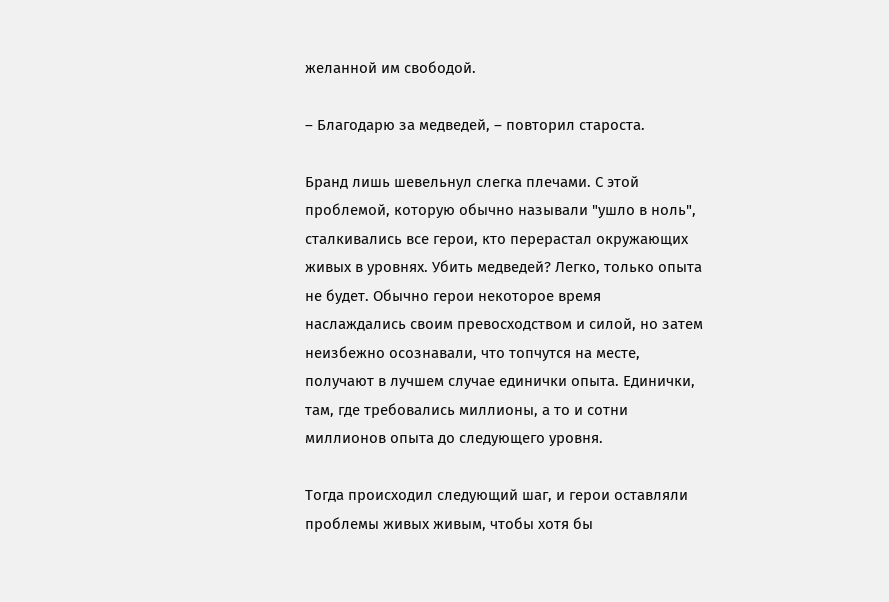желанной им свободой.

– Благодарю за медведей, – повторил староста.

Бранд лишь шевельнул слегка плечами. С этой проблемой, которую обычно называли "ушло в ноль", сталкивались все герои, кто перерастал окружающих живых в уровнях. Убить медведей? Легко, только опыта не будет. Обычно герои некоторое время наслаждались своим превосходством и силой, но затем неизбежно осознавали, что топчутся на месте, получают в лучшем случае единички опыта. Единички, там, где требовались миллионы, а то и сотни миллионов опыта до следующего уровня.

Тогда происходил следующий шаг, и герои оставляли проблемы живых живым, чтобы хотя бы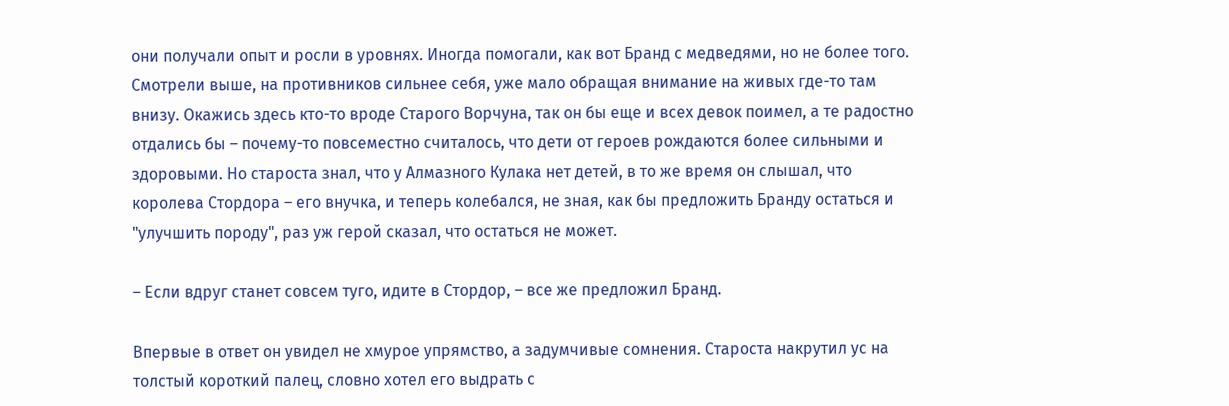они получали опыт и росли в уровнях. Иногда помогали, как вот Бранд с медведями, но не более того. Смотрели выше, на противников сильнее себя, уже мало обращая внимание на живых где-то там внизу. Окажись здесь кто-то вроде Старого Ворчуна, так он бы еще и всех девок поимел, а те радостно отдались бы – почему-то повсеместно считалось, что дети от героев рождаются более сильными и здоровыми. Но староста знал, что у Алмазного Кулака нет детей, в то же время он слышал, что королева Стордора – его внучка, и теперь колебался, не зная, как бы предложить Бранду остаться и "улучшить породу", раз уж герой сказал, что остаться не может.

– Если вдруг станет совсем туго, идите в Стордор, – все же предложил Бранд.

Впервые в ответ он увидел не хмурое упрямство, а задумчивые сомнения. Староста накрутил ус на толстый короткий палец, словно хотел его выдрать с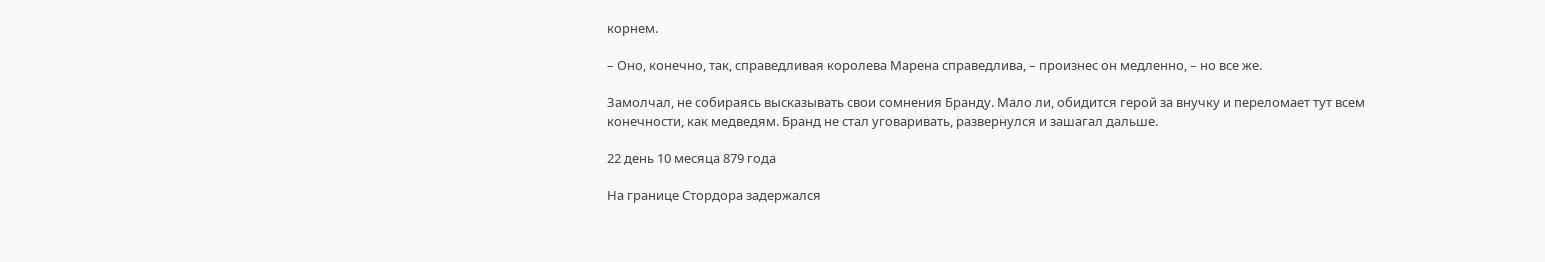корнем.

– Оно, конечно, так, справедливая королева Марена справедлива, – произнес он медленно, – но все же.

Замолчал, не собираясь высказывать свои сомнения Бранду. Мало ли, обидится герой за внучку и переломает тут всем конечности, как медведям. Бранд не стал уговаривать, развернулся и зашагал дальше.

22 день 10 месяца 879 года

На границе Стордора задержался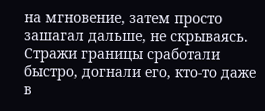на мгновение, затем просто зашагал дальше, не скрываясь. Стражи границы сработали быстро, догнали его, кто-то даже в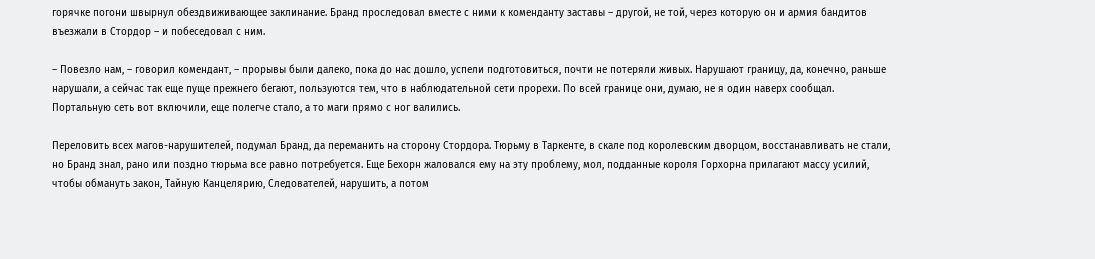горячке погони швырнул обездвиживающее заклинание. Бранд проследовал вместе с ними к коменданту заставы – другой, не той, через которую он и армия бандитов въезжали в Стордор – и побеседовал с ним.

– Повезло нам, – говорил комендант, – прорывы были далеко, пока до нас дошло, успели подготовиться, почти не потеряли живых. Нарушают границу, да, конечно, раньше нарушали, а сейчас так еще пуще прежнего бегают, пользуются тем, что в наблюдательной сети прорехи. По всей границе они, думаю, не я один наверх сообщал. Портальную сеть вот включили, еще полегче стало, а то маги прямо с ног валились.

Переловить всех магов-нарушителей, подумал Бранд, да переманить на сторону Стордора. Тюрьму в Таркенте, в скале под королевским дворцом, восстанавливать не стали, но Бранд знал, рано или поздно тюрьма все равно потребуется. Еще Бехорн жаловался ему на эту проблему, мол, подданные короля Горхорна прилагают массу усилий, чтобы обмануть закон, Тайную Канцелярию, Следователей, нарушить, а потом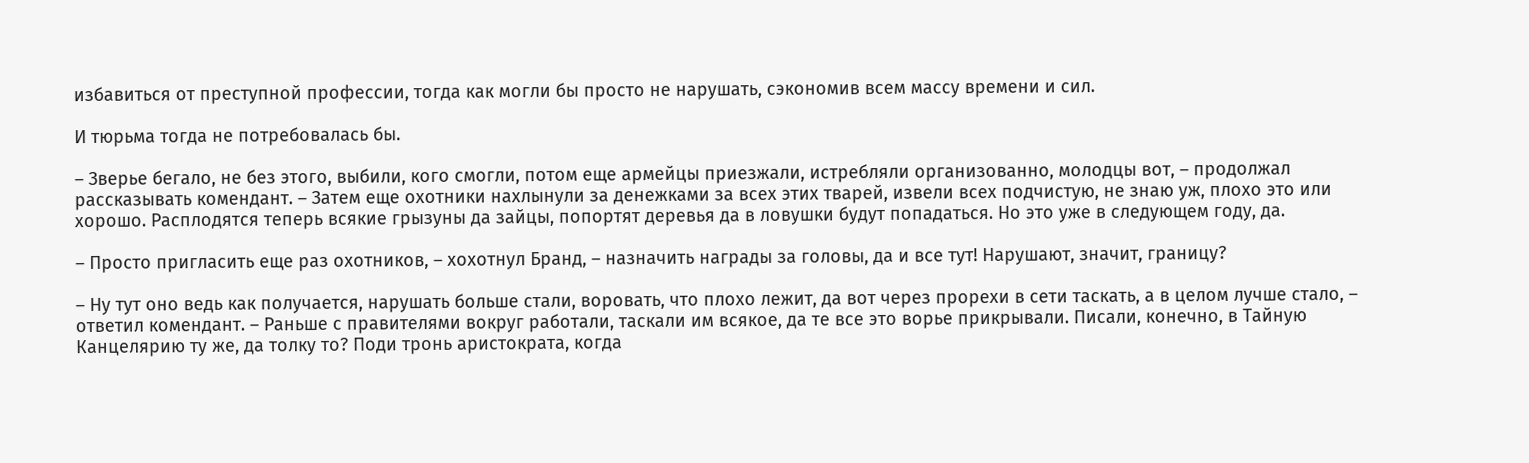избавиться от преступной профессии, тогда как могли бы просто не нарушать, сэкономив всем массу времени и сил.

И тюрьма тогда не потребовалась бы.

– Зверье бегало, не без этого, выбили, кого смогли, потом еще армейцы приезжали, истребляли организованно, молодцы вот, – продолжал рассказывать комендант. – Затем еще охотники нахлынули за денежками за всех этих тварей, извели всех подчистую, не знаю уж, плохо это или хорошо. Расплодятся теперь всякие грызуны да зайцы, попортят деревья да в ловушки будут попадаться. Но это уже в следующем году, да.

– Просто пригласить еще раз охотников, – хохотнул Бранд, – назначить награды за головы, да и все тут! Нарушают, значит, границу?

– Ну тут оно ведь как получается, нарушать больше стали, воровать, что плохо лежит, да вот через прорехи в сети таскать, а в целом лучше стало, – ответил комендант. – Раньше с правителями вокруг работали, таскали им всякое, да те все это ворье прикрывали. Писали, конечно, в Тайную Канцелярию ту же, да толку то? Поди тронь аристократа, когда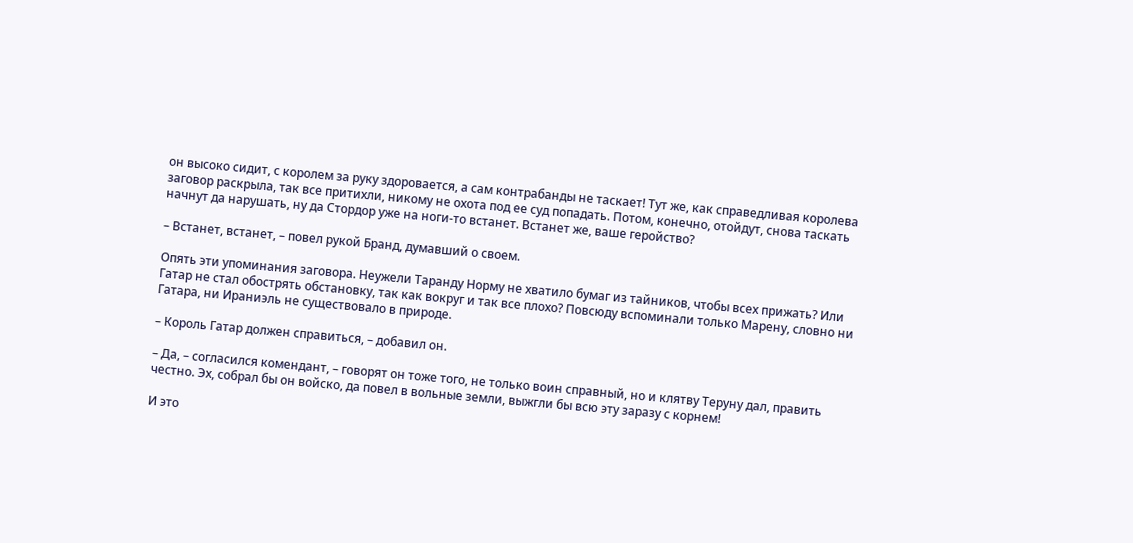он высоко сидит, с королем за руку здоровается, а сам контрабанды не таскает! Тут же, как справедливая королева заговор раскрыла, так все притихли, никому не охота под ее суд попадать. Потом, конечно, отойдут, снова таскать начнут да нарушать, ну да Стордор уже на ноги-то встанет. Встанет же, ваше геройство?

– Встанет, встанет, – повел рукой Бранд, думавший о своем.

Опять эти упоминания заговора. Неужели Таранду Норму не хватило бумаг из тайников, чтобы всех прижать? Или Гатар не стал обострять обстановку, так как вокруг и так все плохо? Повсюду вспоминали только Марену, словно ни Гатара, ни Ираниэль не существовало в природе.

– Король Гатар должен справиться, – добавил он.

– Да, – согласился комендант, – говорят он тоже того, не только воин справный, но и клятву Теруну дал, править честно. Эх, собрал бы он войско, да повел в вольные земли, выжгли бы всю эту заразу с корнем!

И это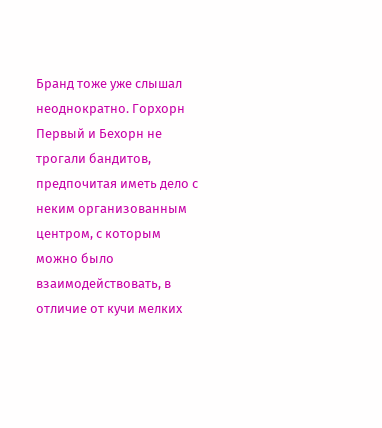Бранд тоже уже слышал неоднократно. Горхорн Первый и Бехорн не трогали бандитов, предпочитая иметь дело с неким организованным центром, с которым можно было взаимодействовать, в отличие от кучи мелких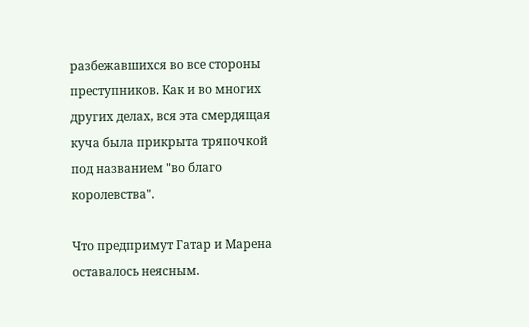разбежавшихся во все стороны преступников. Как и во многих других делах, вся эта смердящая куча была прикрыта тряпочкой под названием "во благо королевства".

Что предпримут Гатар и Марена оставалось неясным.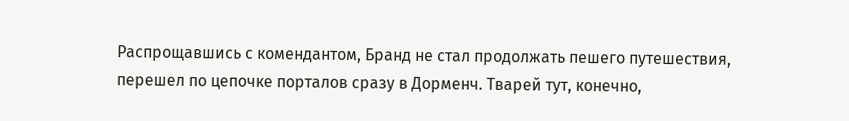Распрощавшись с комендантом, Бранд не стал продолжать пешего путешествия, перешел по цепочке порталов сразу в Дорменч. Тварей тут, конечно,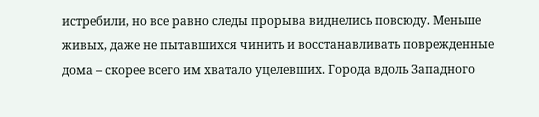истребили, но все равно следы прорыва виднелись повсюду. Меньше живых, даже не пытавшихся чинить и восстанавливать поврежденные дома – скорее всего им хватало уцелевших. Города вдоль Западного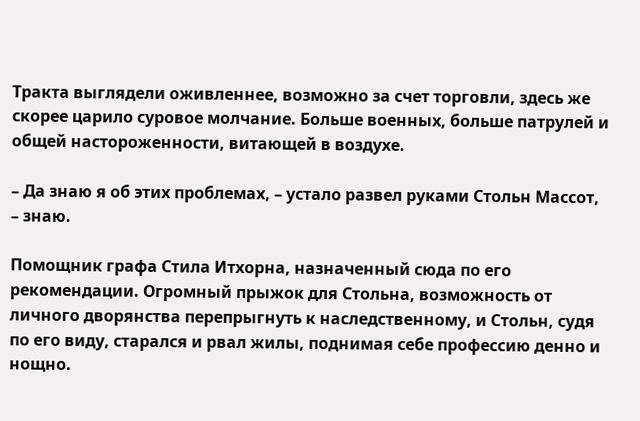Тракта выглядели оживленнее, возможно за счет торговли, здесь же скорее царило суровое молчание. Больше военных, больше патрулей и общей настороженности, витающей в воздухе.

– Да знаю я об этих проблемах, – устало развел руками Стольн Массот, – знаю.

Помощник графа Стила Итхорна, назначенный сюда по его рекомендации. Огромный прыжок для Стольна, возможность от личного дворянства перепрыгнуть к наследственному, и Стольн, судя по его виду, старался и рвал жилы, поднимая себе профессию денно и нощно.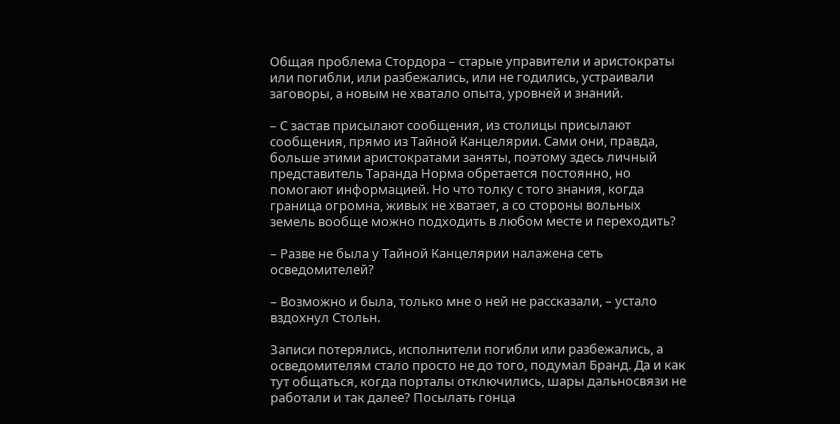Общая проблема Стордора – старые управители и аристократы или погибли, или разбежались, или не годились, устраивали заговоры, а новым не хватало опыта, уровней и знаний.

– С застав присылают сообщения, из столицы присылают сообщения, прямо из Тайной Канцелярии. Сами они, правда, больше этими аристократами заняты, поэтому здесь личный представитель Таранда Норма обретается постоянно, но помогают информацией. Но что толку с того знания, когда граница огромна, живых не хватает, а со стороны вольных земель вообще можно подходить в любом месте и переходить?

– Разве не была у Тайной Канцелярии налажена сеть осведомителей?

– Возможно и была, только мне о ней не рассказали, – устало вздохнул Стольн.

Записи потерялись, исполнители погибли или разбежались, а осведомителям стало просто не до того, подумал Бранд. Да и как тут общаться, когда порталы отключились, шары дальносвязи не работали и так далее? Посылать гонца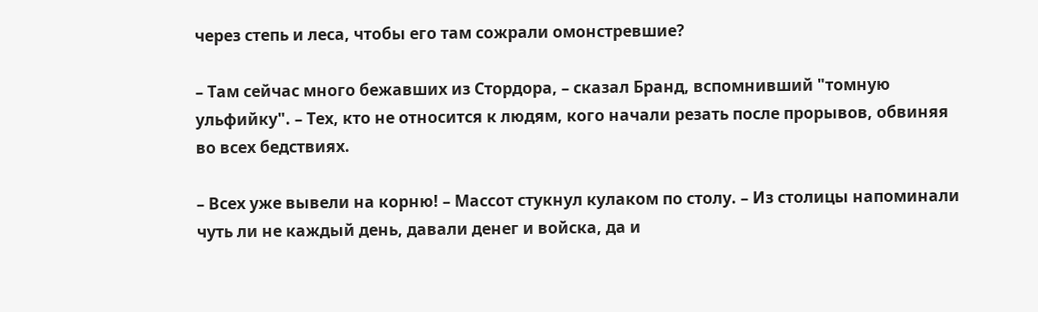через степь и леса, чтобы его там сожрали омонстревшие?

– Там сейчас много бежавших из Стордора, – сказал Бранд, вспомнивший "томную ульфийку". – Тех, кто не относится к людям, кого начали резать после прорывов, обвиняя во всех бедствиях.

– Всех уже вывели на корню! – Массот стукнул кулаком по столу. – Из столицы напоминали чуть ли не каждый день, давали денег и войска, да и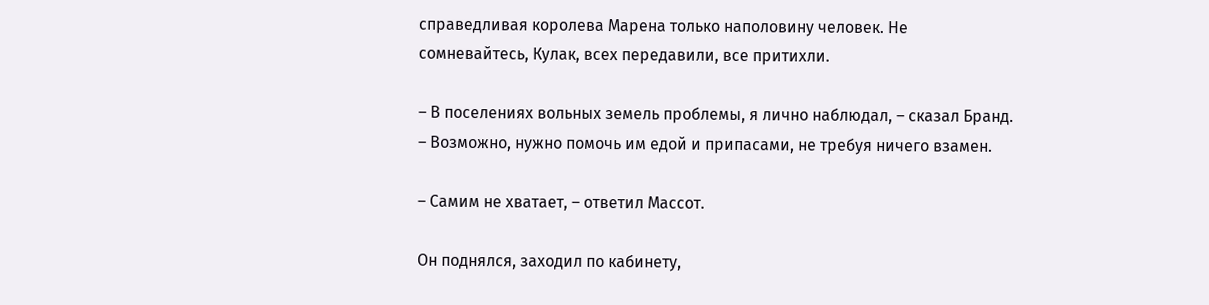справедливая королева Марена только наполовину человек. Не сомневайтесь, Кулак, всех передавили, все притихли.

– В поселениях вольных земель проблемы, я лично наблюдал, – сказал Бранд. – Возможно, нужно помочь им едой и припасами, не требуя ничего взамен.

– Самим не хватает, – ответил Массот.

Он поднялся, заходил по кабинету,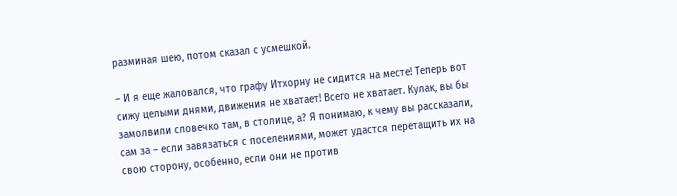разминая шею, потом сказал с усмешкой.

– И я еще жаловался, что графу Итхорну не сидится на месте! Теперь вот сижу целыми днями, движения не хватает! Всего не хватает. Кулак, вы бы замолвили словечко там, в столице, а? Я понимаю, к чему вы рассказали, сам за – если завязаться с поселениями, может удастся перетащить их на свою сторону, особенно, если они не против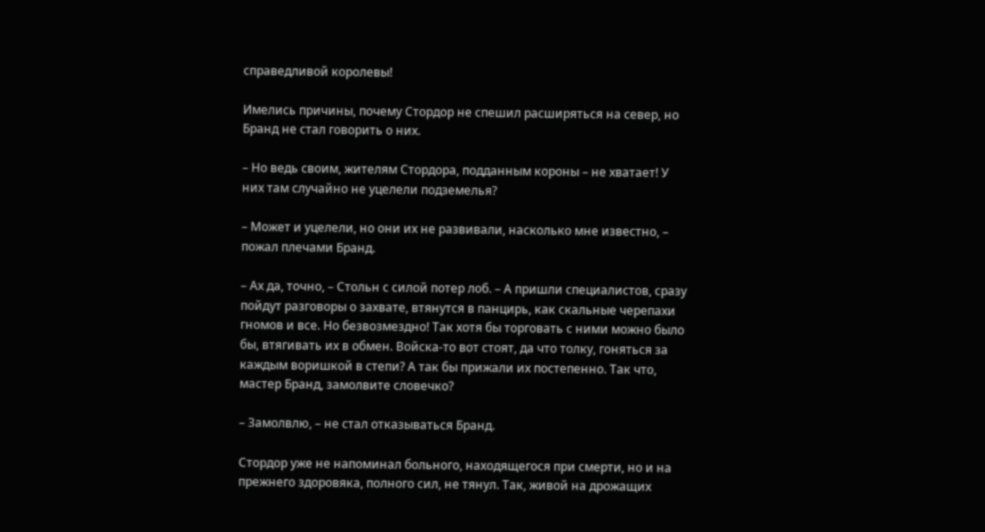справедливой королевы!

Имелись причины, почему Стордор не спешил расширяться на север, но Бранд не стал говорить о них.

– Но ведь своим, жителям Стордора, подданным короны – не хватает! У них там случайно не уцелели подземелья?

– Может и уцелели, но они их не развивали, насколько мне известно, – пожал плечами Бранд.

– Ах да, точно, – Стольн с силой потер лоб. – А пришли специалистов, сразу пойдут разговоры о захвате, втянутся в панцирь, как скальные черепахи гномов и все. Но безвозмездно! Так хотя бы торговать с ними можно было бы, втягивать их в обмен. Войска-то вот стоят, да что толку, гоняться за каждым воришкой в степи? А так бы прижали их постепенно. Так что, мастер Бранд, замолвите словечко?

– Замолвлю, – не стал отказываться Бранд.

Стордор уже не напоминал больного, находящегося при смерти, но и на прежнего здоровяка, полного сил, не тянул. Так, живой на дрожащих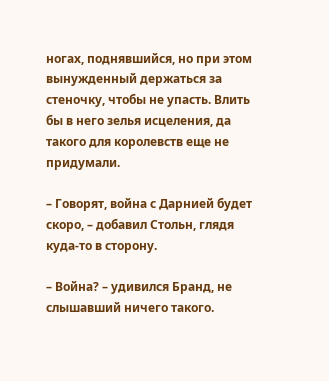ногах, поднявшийся, но при этом вынужденный держаться за стеночку, чтобы не упасть. Влить бы в него зелья исцеления, да такого для королевств еще не придумали.

– Говорят, война с Дарнией будет скоро, – добавил Стольн, глядя куда-то в сторону.

– Война? – удивился Бранд, не слышавший ничего такого.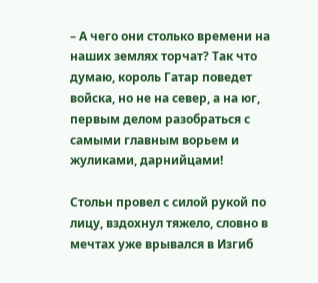– А чего они столько времени на наших землях торчат? Так что думаю, король Гатар поведет войска, но не на север, а на юг, первым делом разобраться с самыми главным ворьем и жуликами, дарнийцами!

Стольн провел с силой рукой по лицу, вздохнул тяжело, словно в мечтах уже врывался в Изгиб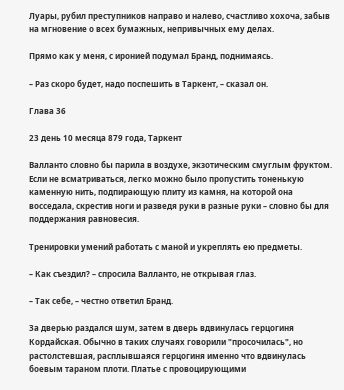Луары, рубил преступников направо и налево, счастливо хохоча, забыв на мгновение о всех бумажных, непривычных ему делах.

Прямо как у меня, с иронией подумал Бранд, поднимаясь.

– Раз скоро будет, надо поспешить в Таркент, – сказал он.

Глава 36

23 день 10 месяца 879 года, Таркент

Валланто словно бы парила в воздухе, экзотическим смуглым фруктом. Если не всматриваться, легко можно было пропустить тоненькую каменную нить, подпирающую плиту из камня, на которой она восседала, скрестив ноги и разведя руки в разные руки – словно бы для поддержания равновесия.

Тренировки умений работать с маной и укреплять ею предметы.

– Как съездил? – спросила Валланто, не открывая глаз.

– Так себе, – честно ответил Бранд.

За дверью раздался шум, затем в дверь вдвинулась герцогиня Кордайская. Обычно в таких случаях говорили "просочилась", но растолстевшая, расплывшаяся герцогиня именно что вдвинулась боевым тараном плоти. Платье с провоцирующими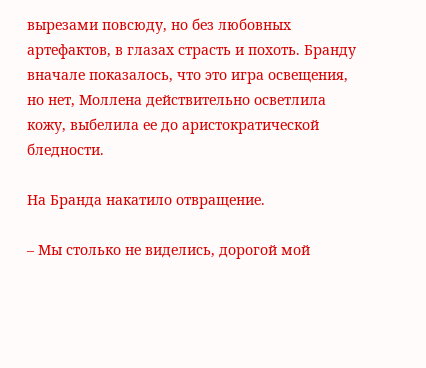вырезами повсюду, но без любовных артефактов, в глазах страсть и похоть. Бранду вначале показалось, что это игра освещения, но нет, Моллена действительно осветлила кожу, выбелила ее до аристократической бледности.

На Бранда накатило отвращение.

– Мы столько не виделись, дорогой мой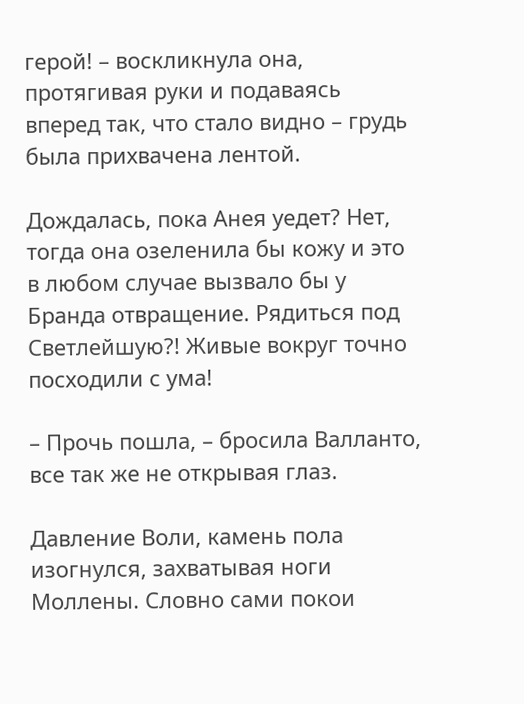герой! – воскликнула она, протягивая руки и подаваясь вперед так, что стало видно – грудь была прихвачена лентой.

Дождалась, пока Анея уедет? Нет, тогда она озеленила бы кожу и это в любом случае вызвало бы у Бранда отвращение. Рядиться под Светлейшую?! Живые вокруг точно посходили с ума!

– Прочь пошла, – бросила Валланто, все так же не открывая глаз.

Давление Воли, камень пола изогнулся, захватывая ноги Моллены. Словно сами покои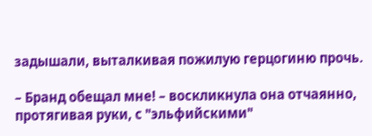задышали, выталкивая пожилую герцогиню прочь.

– Бранд обещал мне! – воскликнула она отчаянно, протягивая руки, с "эльфийскими"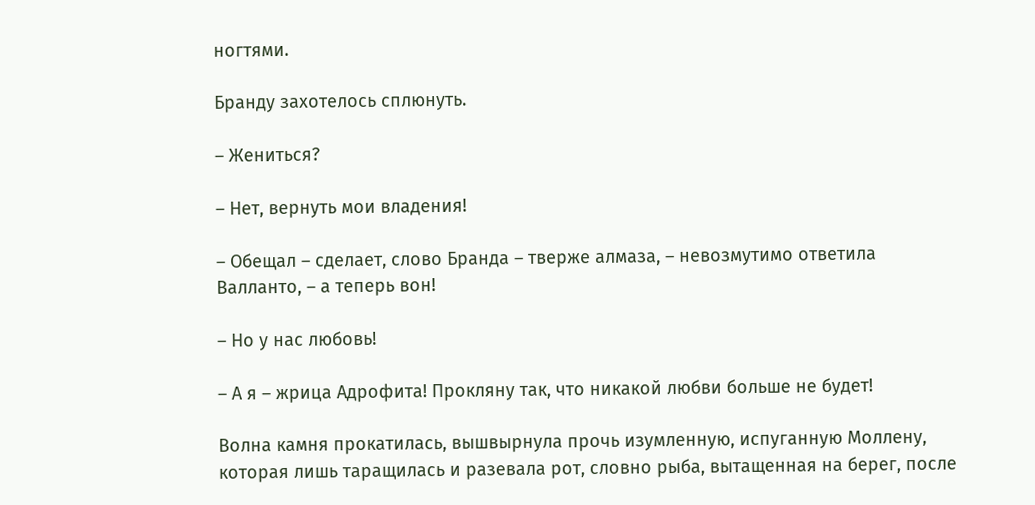ногтями.

Бранду захотелось сплюнуть.

– Жениться?

– Нет, вернуть мои владения!

– Обещал – сделает, слово Бранда – тверже алмаза, – невозмутимо ответила Валланто, – а теперь вон!

– Но у нас любовь!

– А я – жрица Адрофита! Прокляну так, что никакой любви больше не будет!

Волна камня прокатилась, вышвырнула прочь изумленную, испуганную Моллену, которая лишь таращилась и разевала рот, словно рыба, вытащенная на берег, после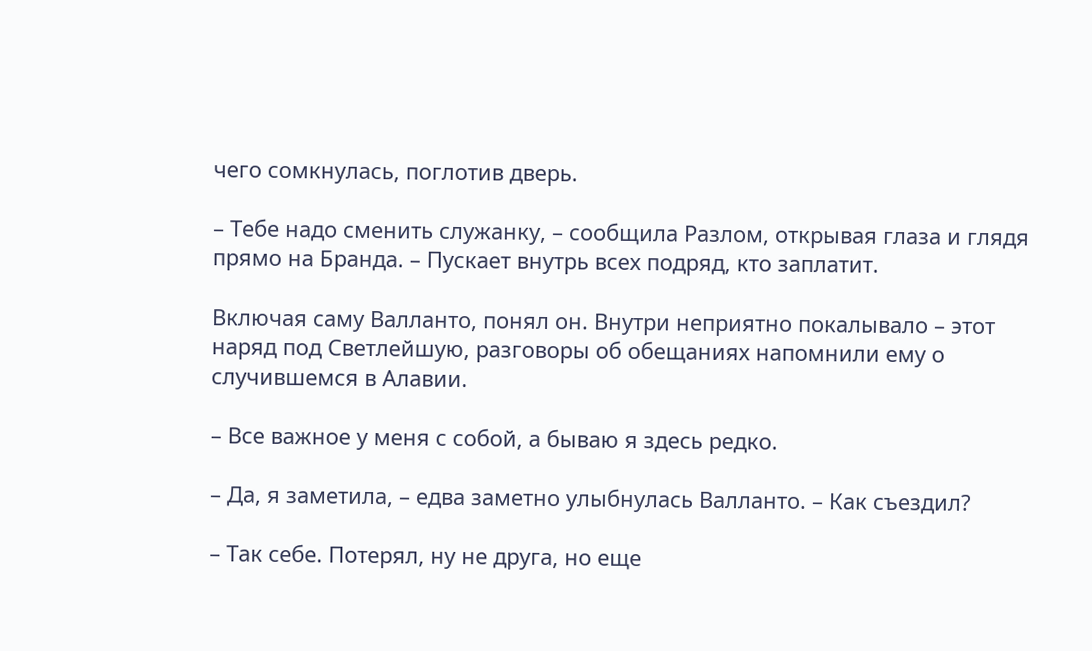чего сомкнулась, поглотив дверь.

– Тебе надо сменить служанку, – сообщила Разлом, открывая глаза и глядя прямо на Бранда. – Пускает внутрь всех подряд, кто заплатит.

Включая саму Валланто, понял он. Внутри неприятно покалывало – этот наряд под Светлейшую, разговоры об обещаниях напомнили ему о случившемся в Алавии.

– Все важное у меня с собой, а бываю я здесь редко.

– Да, я заметила, – едва заметно улыбнулась Валланто. – Как съездил?

– Так себе. Потерял, ну не друга, но еще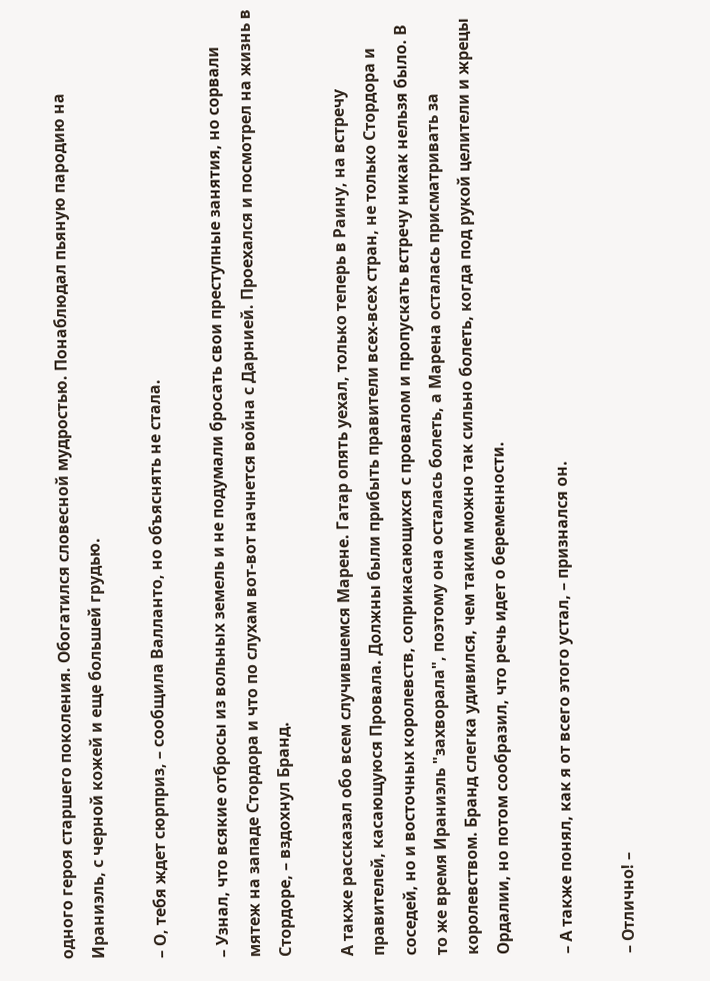одного героя старшего поколения. Обогатился словесной мудростью. Понаблюдал пьяную пародию на Ираниэль, с черной кожей и еще большей грудью.

– О, тебя ждет сюрприз, – сообщила Валланто, но объяснять не стала.

– Узнал, что всякие отбросы из вольных земель и не подумали бросать свои преступные занятия, но сорвали мятеж на западе Стордора и что по слухам вот-вот начнется война с Дарнией. Проехался и посмотрел на жизнь в Стордоре, – вздохнул Бранд.

А также рассказал обо всем случившемся Марене. Гатар опять уехал, только теперь в Раину, на встречу правителей, касающуюся Провала. Должны были прибыть правители всех-всех стран, не только Стордора и соседей, но и восточных королевств, соприкасающихся с провалом и пропускать встречу никак нельзя было. В то же время Ираниэль "захворала", поэтому она осталась болеть, а Марена осталась присматривать за королевством. Бранд слегка удивился, чем таким можно так сильно болеть, когда под рукой целители и жрецы Ордалии, но потом сообразил, что речь идет о беременности.

– А также понял, как я от всего этого устал, – признался он.

– Отлично! –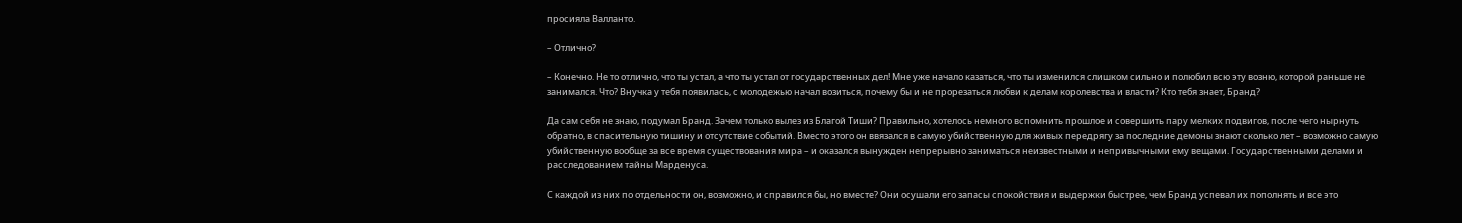просияла Валланто.

– Отлично?

– Конечно. Не то отлично, что ты устал, а что ты устал от государственных дел! Мне уже начало казаться, что ты изменился слишком сильно и полюбил всю эту возню, которой раньше не занимался. Что? Внучка у тебя появилась, с молодежью начал возиться, почему бы и не прорезаться любви к делам королевства и власти? Кто тебя знает, Бранд?

Да сам себя не знаю, подумал Бранд. Зачем только вылез из Благой Тиши? Правильно, хотелось немного вспомнить прошлое и совершить пару мелких подвигов, после чего нырнуть обратно, в спасительную тишину и отсутствие событий. Вместо этого он ввязался в самую убийственную для живых передрягу за последние демоны знают сколько лет – возможно самую убийственную вообще за все время существования мира – и оказался вынужден непрерывно заниматься неизвестными и непривычными ему вещами. Государственными делами и расследованием тайны Марденуса.

С каждой из них по отдельности он, возможно, и справился бы, но вместе? Они осушали его запасы спокойствия и выдержки быстрее, чем Бранд успевал их пополнять и все это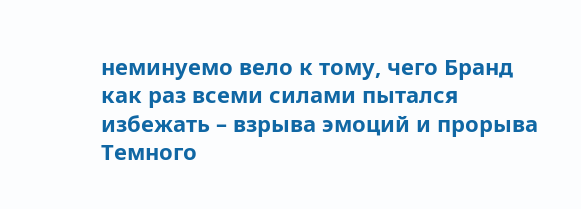неминуемо вело к тому, чего Бранд как раз всеми силами пытался избежать – взрыва эмоций и прорыва Темного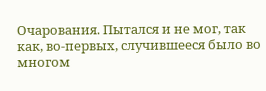Очарования. Пытался и не мог, так как, во-первых, случившееся было во многом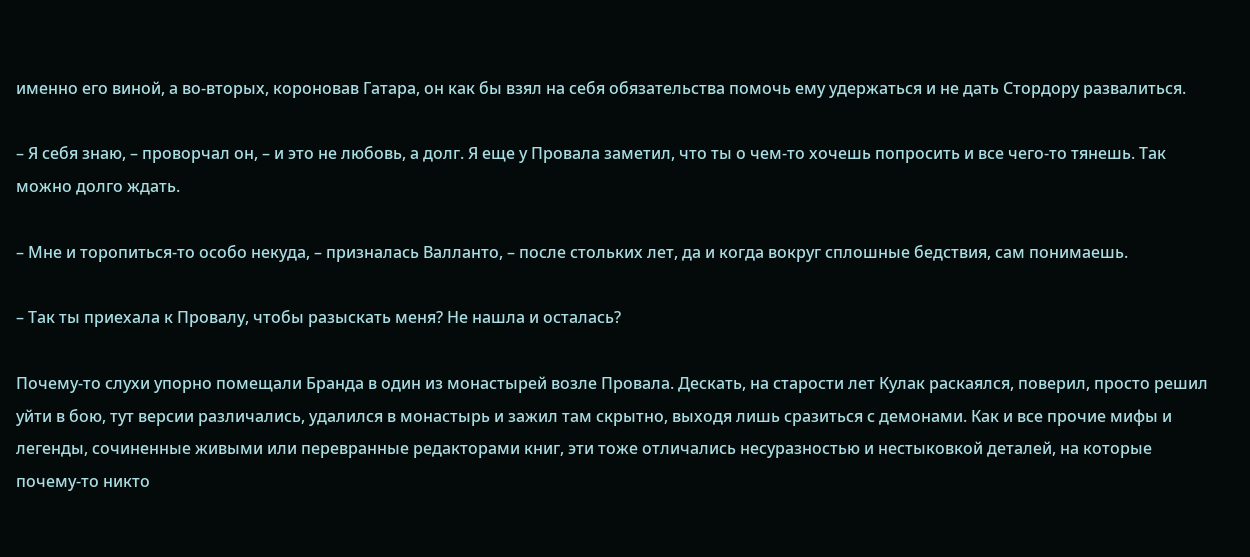именно его виной, а во-вторых, короновав Гатара, он как бы взял на себя обязательства помочь ему удержаться и не дать Стордору развалиться.

– Я себя знаю, – проворчал он, – и это не любовь, а долг. Я еще у Провала заметил, что ты о чем-то хочешь попросить и все чего-то тянешь. Так можно долго ждать.

– Мне и торопиться-то особо некуда, – призналась Валланто, – после стольких лет, да и когда вокруг сплошные бедствия, сам понимаешь.

– Так ты приехала к Провалу, чтобы разыскать меня? Не нашла и осталась?

Почему-то слухи упорно помещали Бранда в один из монастырей возле Провала. Дескать, на старости лет Кулак раскаялся, поверил, просто решил уйти в бою, тут версии различались, удалился в монастырь и зажил там скрытно, выходя лишь сразиться с демонами. Как и все прочие мифы и легенды, сочиненные живыми или перевранные редакторами книг, эти тоже отличались несуразностью и нестыковкой деталей, на которые почему-то никто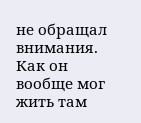не обращал внимания. Как он вообще мог жить там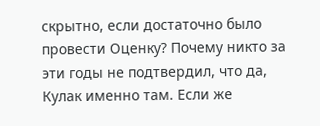скрытно, если достаточно было провести Оценку? Почему никто за эти годы не подтвердил, что да, Кулак именно там. Если же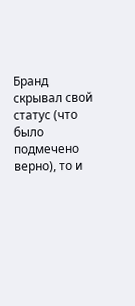Бранд скрывал свой статус (что было подмечено верно), то и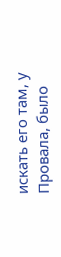искать его там, у Провала, было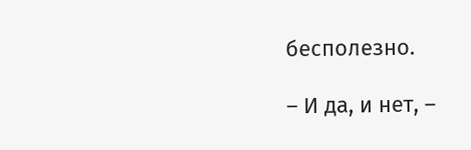бесполезно.

– И да, и нет, –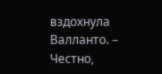вздохнула Валланто. – Честно,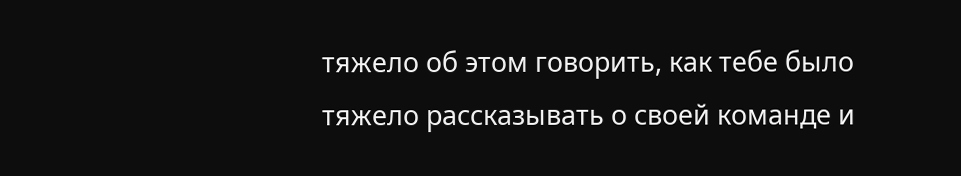тяжело об этом говорить, как тебе было тяжело рассказывать о своей команде и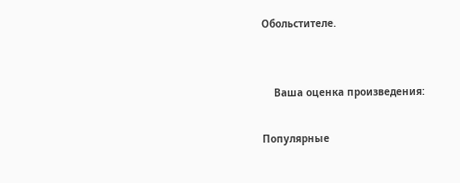Обольстителе.


    Ваша оценка произведения:

Популярные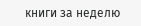книги за неделю